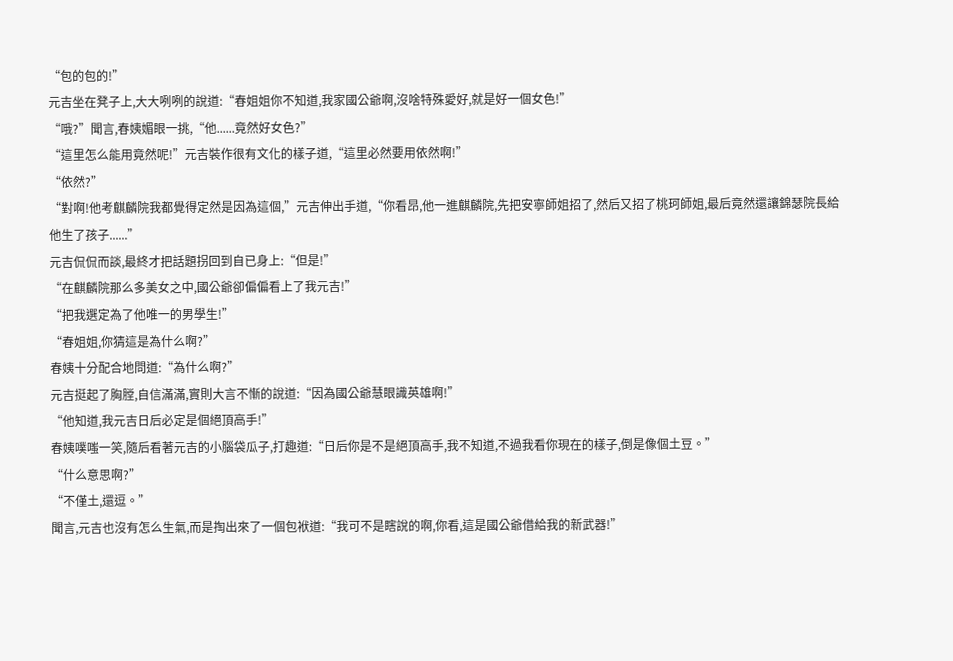“包的包的!”
元吉坐在凳子上,大大咧咧的說道:“春姐姐你不知道,我家國公爺啊,沒啥特殊愛好,就是好一個女色!”
“哦?”聞言,春姨媚眼一挑,“他......竟然好女色?”
“這里怎么能用竟然呢!”元吉裝作很有文化的樣子道,“這里必然要用依然啊!”
“依然?”
“對啊!他考麒麟院我都覺得定然是因為這個,”元吉伸出手道,“你看昂,他一進麒麟院,先把安寧師姐招了,然后又招了桃珂師姐,最后竟然還讓錦瑟院長給他生了孩子......”
元吉侃侃而談,最終才把話題拐回到自已身上:“但是!”
“在麒麟院那么多美女之中,國公爺卻偏偏看上了我元吉!”
“把我選定為了他唯一的男學生!”
“春姐姐,你猜這是為什么啊?”
春姨十分配合地問道:“為什么啊?”
元吉挺起了胸膛,自信滿滿,實則大言不慚的說道:“因為國公爺慧眼識英雄啊!”
“他知道,我元吉日后必定是個絕頂高手!”
春姨噗嗤一笑,隨后看著元吉的小腦袋瓜子,打趣道:“日后你是不是絕頂高手,我不知道,不過我看你現在的樣子,倒是像個土豆。”
“什么意思啊?”
“不僅土,還逗。”
聞言,元吉也沒有怎么生氣,而是掏出來了一個包袱道:“我可不是瞎說的啊,你看,這是國公爺借給我的新武器!”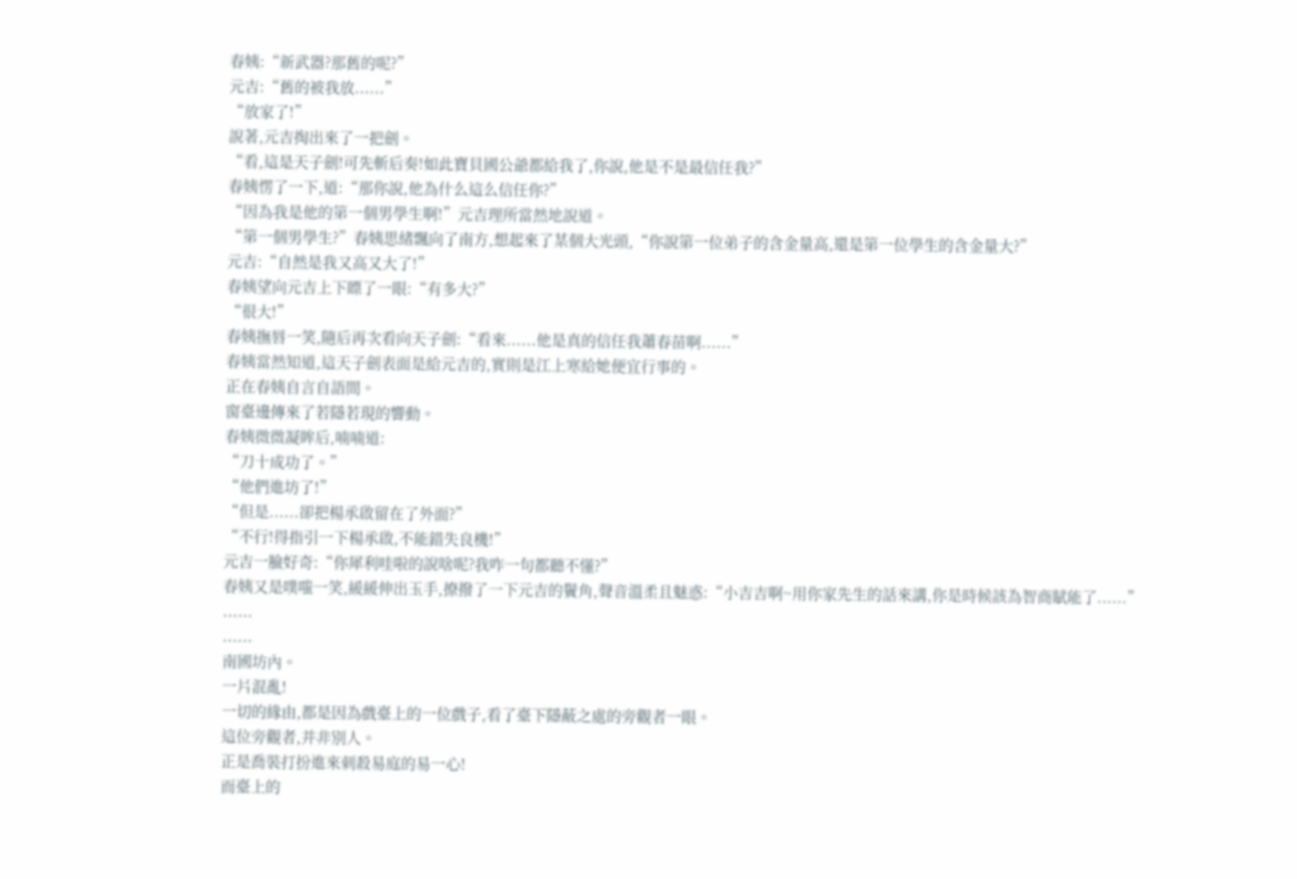春姨:“新武器?那舊的呢?”
元吉:“舊的被我放......”
“放家了!”
說著,元吉掏出來了一把劍。
“看,這是天子劍!可先斬后奏!如此寶貝國公爺都給我了,你說,他是不是最信任我?”
春姨愣了一下,道:“那你說,他為什么這么信任你?”
“因為我是他的第一個男學生啊!”元吉理所當然地說道。
“第一個男學生?”春姨思緒飄向了南方,想起來了某個大光頭,“你說第一位弟子的含金量高,還是第一位學生的含金量大?”
元吉:“自然是我又高又大了!”
春姨望向元吉上下瞟了一眼:“有多大?”
“很大!”
春姨撫唇一笑,隨后再次看向天子劍:“看來......他是真的信任我蕭春苗啊......”
春姨當然知道,這天子劍表面是給元吉的,實則是江上寒給她便宜行事的。
正在春姨自言自語間。
窗臺邊傳來了若隱若現的響動。
春姨微微凝眸后,喃喃道:
“刀十成功了。”
“他們進坊了!”
“但是......卻把楊承啟留在了外面?”
“不行!得指引一下楊承啟,不能錯失良機!”
元吉一臉好奇:“你犀利哇啦的說啥呢?我咋一句都聽不懂?”
春姨又是噗嗤一笑,緩緩伸出玉手,撩撥了一下元吉的鬢角,聲音溫柔且魅惑:“小吉吉啊~用你家先生的話來講,你是時候該為智商賦能了......”
......
......
南國坊內。
一片混亂!
一切的緣由,都是因為戲臺上的一位戲子,看了臺下隱蔽之處的旁觀者一眼。
這位旁觀者,并非別人。
正是喬裝打扮進來刺殺易庭的易一心!
而臺上的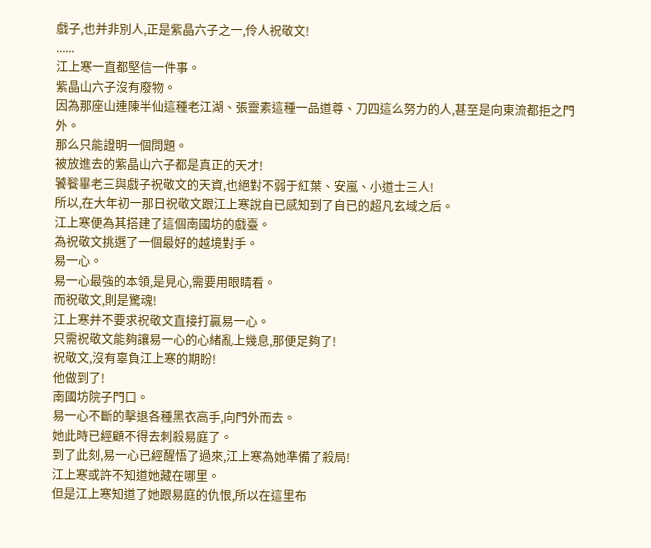戲子,也并非別人,正是紫晶六子之一,伶人祝敬文!
......
江上寒一直都堅信一件事。
紫晶山六子沒有廢物。
因為那座山連陳半仙這種老江湖、張靈素這種一品道尊、刀四這么努力的人,甚至是向東流都拒之門外。
那么只能證明一個問題。
被放進去的紫晶山六子都是真正的天才!
饕餮畢老三與戲子祝敬文的天資,也絕對不弱于紅葉、安嵐、小道士三人!
所以,在大年初一那日祝敬文跟江上寒說自已感知到了自已的超凡玄域之后。
江上寒便為其搭建了這個南國坊的戲臺。
為祝敬文挑選了一個最好的越境對手。
易一心。
易一心最強的本領,是見心,需要用眼睛看。
而祝敬文,則是驚魂!
江上寒并不要求祝敬文直接打贏易一心。
只需祝敬文能夠讓易一心的心緒亂上幾息,那便足夠了!
祝敬文,沒有辜負江上寒的期盼!
他做到了!
南國坊院子門口。
易一心不斷的擊退各種黑衣高手,向門外而去。
她此時已經顧不得去刺殺易庭了。
到了此刻,易一心已經醒悟了過來,江上寒為她準備了殺局!
江上寒或許不知道她藏在哪里。
但是江上寒知道了她跟易庭的仇恨,所以在這里布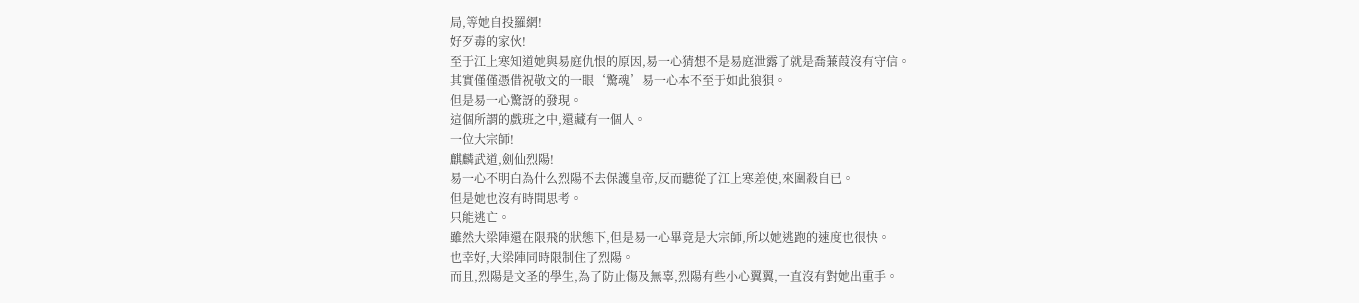局,等她自投羅網!
好歹毒的家伙!
至于江上寒知道她與易庭仇恨的原因,易一心猜想不是易庭泄露了就是喬蒹葭沒有守信。
其實僅僅憑借祝敬文的一眼‘驚魂’易一心本不至于如此狼狽。
但是易一心驚訝的發現。
這個所謂的戲班之中,還藏有一個人。
一位大宗師!
麒麟武道,劍仙烈陽!
易一心不明白為什么烈陽不去保護皇帝,反而聽從了江上寒差使,來圍殺自已。
但是她也沒有時間思考。
只能逃亡。
雖然大梁陣還在限飛的狀態下,但是易一心畢竟是大宗師,所以她逃跑的速度也很快。
也幸好,大梁陣同時限制住了烈陽。
而且,烈陽是文圣的學生,為了防止傷及無辜,烈陽有些小心翼翼,一直沒有對她出重手。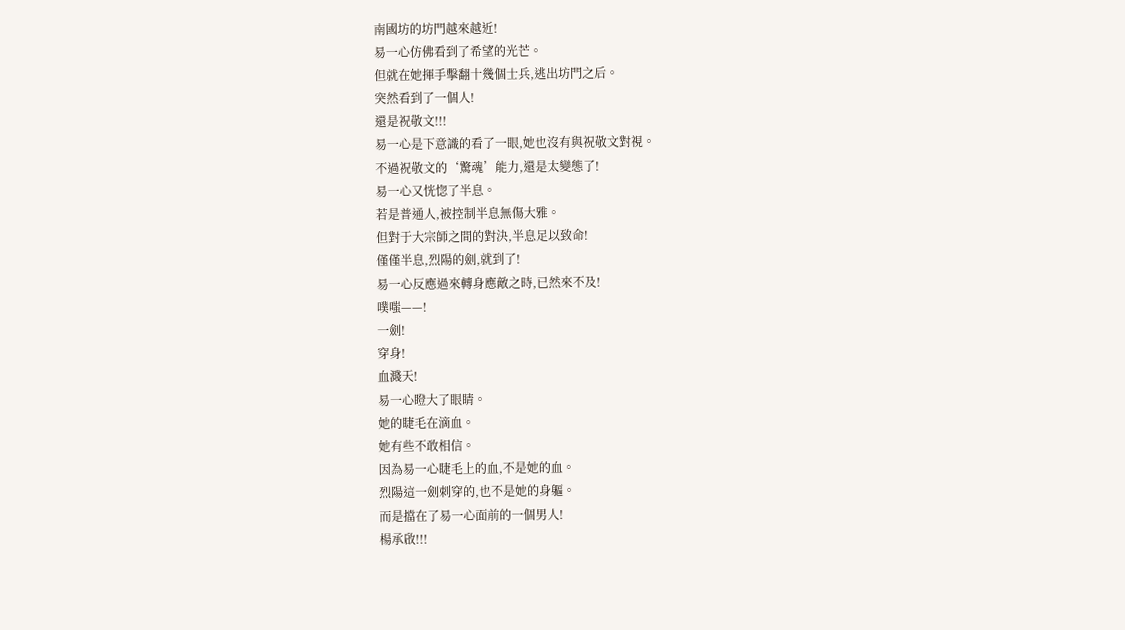南國坊的坊門越來越近!
易一心仿佛看到了希望的光芒。
但就在她揮手擊翻十幾個士兵,逃出坊門之后。
突然看到了一個人!
還是祝敬文!!!
易一心是下意識的看了一眼,她也沒有與祝敬文對視。
不過祝敬文的‘驚魂’能力,還是太變態了!
易一心又恍惚了半息。
若是普通人,被控制半息無傷大雅。
但對于大宗師之間的對決,半息足以致命!
僅僅半息,烈陽的劍,就到了!
易一心反應過來轉身應敵之時,已然來不及!
噗嗤——!
一劍!
穿身!
血濺天!
易一心瞪大了眼睛。
她的睫毛在滴血。
她有些不敢相信。
因為易一心睫毛上的血,不是她的血。
烈陽這一劍刺穿的,也不是她的身軀。
而是擋在了易一心面前的一個男人!
楊承啟!!!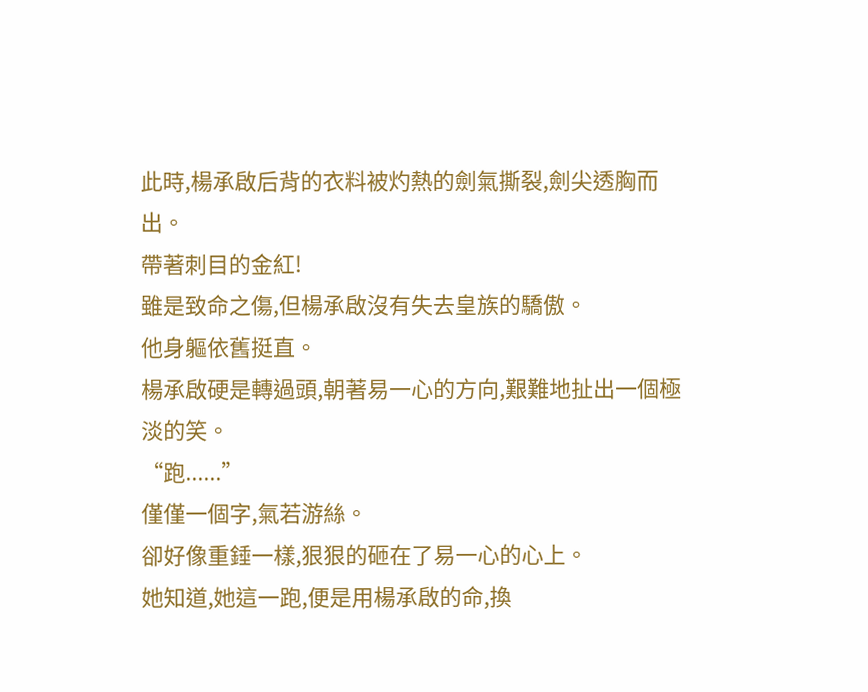此時,楊承啟后背的衣料被灼熱的劍氣撕裂,劍尖透胸而出。
帶著刺目的金紅!
雖是致命之傷,但楊承啟沒有失去皇族的驕傲。
他身軀依舊挺直。
楊承啟硬是轉過頭,朝著易一心的方向,艱難地扯出一個極淡的笑。
“跑......”
僅僅一個字,氣若游絲。
卻好像重錘一樣,狠狠的砸在了易一心的心上。
她知道,她這一跑,便是用楊承啟的命,換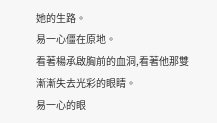她的生路。
易一心僵在原地。
看著楊承啟胸前的血洞,看著他那雙漸漸失去光彩的眼睛。
易一心的眼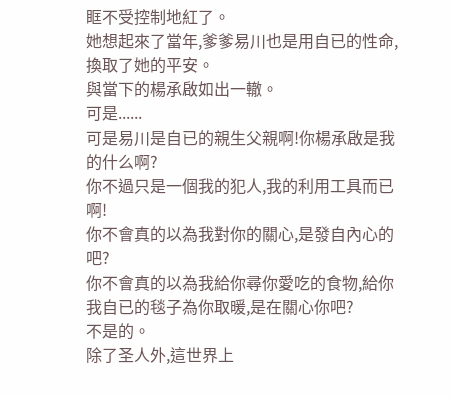眶不受控制地紅了。
她想起來了當年,爹爹易川也是用自已的性命,換取了她的平安。
與當下的楊承啟如出一轍。
可是......
可是易川是自已的親生父親啊!你楊承啟是我的什么啊?
你不過只是一個我的犯人,我的利用工具而已啊!
你不會真的以為我對你的關心,是發自內心的吧?
你不會真的以為我給你尋你愛吃的食物,給你我自已的毯子為你取暖,是在關心你吧?
不是的。
除了圣人外,這世界上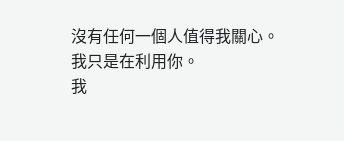沒有任何一個人值得我關心。
我只是在利用你。
我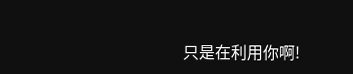只是在利用你啊!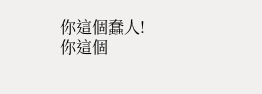你這個蠢人!
你這個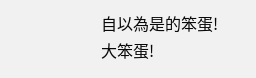自以為是的笨蛋!
大笨蛋!